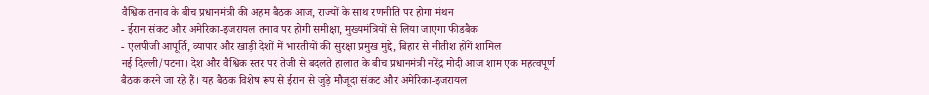वैश्विक तनाव के बीच प्रधानमंत्री की अहम बैठक आज, राज्यों के साथ रणनीति पर होगा मंथन
- ईरान संकट और अमेरिका-इजरायल तनाव पर होगी समीक्षा, मुख्यमंत्रियों से लिया जाएगा फीडबैक
- एलपीजी आपूर्ति, व्यापार और खाड़ी देशों में भारतीयों की सुरक्षा प्रमुख मुद्दे, बिहार से नीतीश होंगें शामिल
नई दिल्ली/पटना। देश और वैश्विक स्तर पर तेजी से बदलते हालात के बीच प्रधानमंत्री नरेंद्र मोदी आज शाम एक महत्वपूर्ण बैठक करने जा रहे हैं। यह बैठक विशेष रूप से ईरान से जुड़े मौजूदा संकट और अमेरिका-इजरायल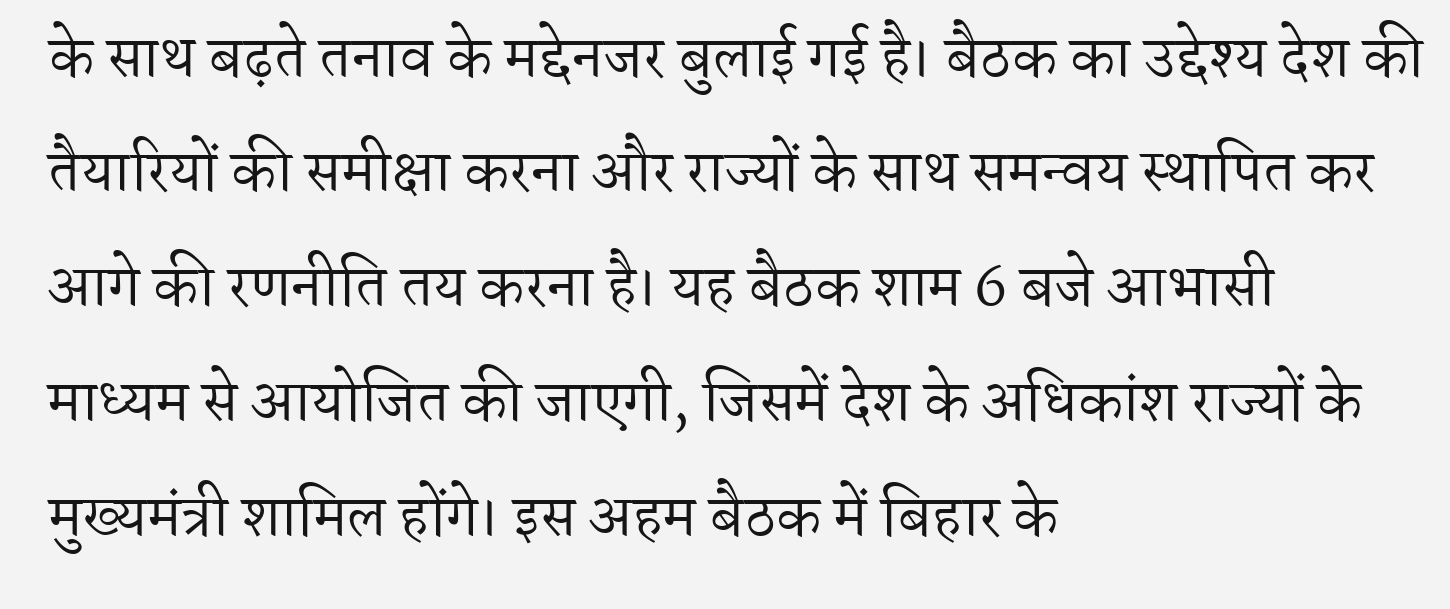के साथ बढ़ते तनाव के मद्देनजर बुलाई गई है। बैठक का उद्देश्य देश की तैयारियों की समीक्षा करना और राज्यों के साथ समन्वय स्थापित कर आगे की रणनीति तय करना है। यह बैठक शाम 6 बजे आभासी माध्यम से आयोजित की जाएगी, जिसमें देश के अधिकांश राज्यों के मुख्यमंत्री शामिल होंगे। इस अहम बैठक में बिहार के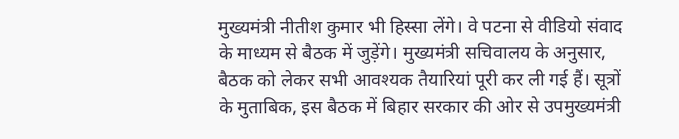मुख्यमंत्री नीतीश कुमार भी हिस्सा लेंगे। वे पटना से वीडियो संवाद के माध्यम से बैठक में जुड़ेंगे। मुख्यमंत्री सचिवालय के अनुसार, बैठक को लेकर सभी आवश्यक तैयारियां पूरी कर ली गई हैं। सूत्रों के मुताबिक, इस बैठक में बिहार सरकार की ओर से उपमुख्यमंत्री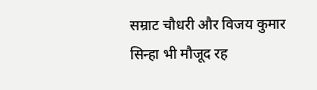सम्राट चौधरी और विजय कुमार सिन्हा भी मौजूद रह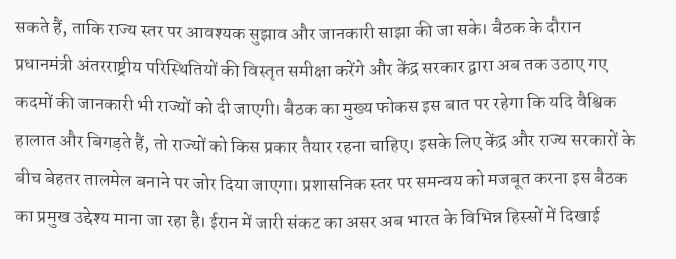सकते हैं, ताकि राज्य स्तर पर आवश्यक सुझाव और जानकारी साझा की जा सके। बैठक के दौरान प्रधानमंत्री अंतरराष्ट्रीय परिस्थितियों की विस्तृत समीक्षा करेंगे और केंद्र सरकार द्वारा अब तक उठाए गए कदमों की जानकारी भी राज्यों को दी जाएगी। बैठक का मुख्य फोकस इस बात पर रहेगा कि यदि वैश्विक हालात और बिगड़ते हैं, तो राज्यों को किस प्रकार तैयार रहना चाहिए। इसके लिए केंद्र और राज्य सरकारों के बीच बेहतर तालमेल बनाने पर जोर दिया जाएगा। प्रशासनिक स्तर पर समन्वय को मजबूत करना इस बैठक का प्रमुख उद्देश्य माना जा रहा है। ईरान में जारी संकट का असर अब भारत के विभिन्न हिस्सों में दिखाई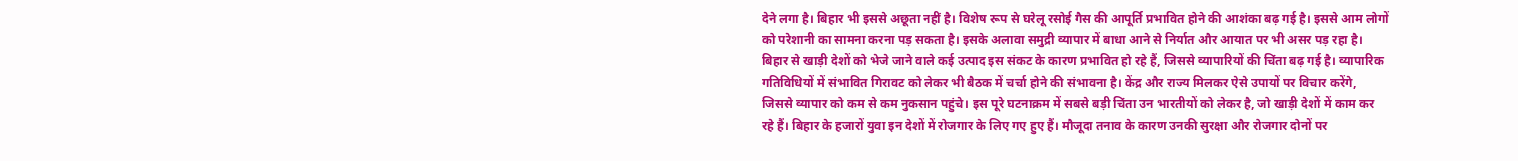देने लगा है। बिहार भी इससे अछूता नहीं है। विशेष रूप से घरेलू रसोई गैस की आपूर्ति प्रभावित होने की आशंका बढ़ गई है। इससे आम लोगों को परेशानी का सामना करना पड़ सकता है। इसके अलावा समुद्री व्यापार में बाधा आने से निर्यात और आयात पर भी असर पड़ रहा है। बिहार से खाड़ी देशों को भेजे जाने वाले कई उत्पाद इस संकट के कारण प्रभावित हो रहे हैं, जिससे व्यापारियों की चिंता बढ़ गई है। व्यापारिक गतिविधियों में संभावित गिरावट को लेकर भी बैठक में चर्चा होने की संभावना है। केंद्र और राज्य मिलकर ऐसे उपायों पर विचार करेंगे, जिससे व्यापार को कम से कम नुकसान पहुंचे। इस पूरे घटनाक्रम में सबसे बड़ी चिंता उन भारतीयों को लेकर है, जो खाड़ी देशों में काम कर रहे हैं। बिहार के हजारों युवा इन देशों में रोजगार के लिए गए हुए हैं। मौजूदा तनाव के कारण उनकी सुरक्षा और रोजगार दोनों पर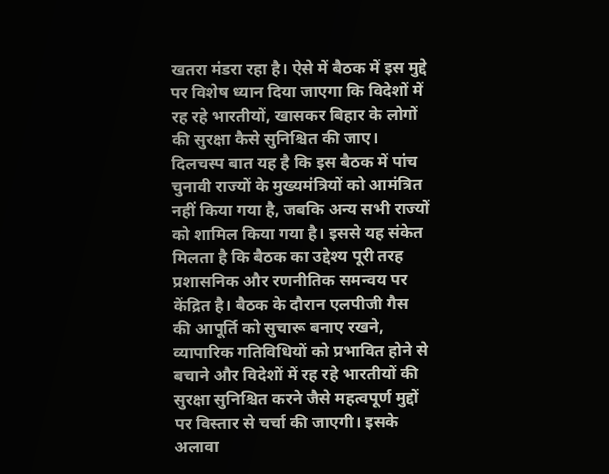खतरा मंडरा रहा है। ऐसे में बैठक में इस मुद्दे पर विशेष ध्यान दिया जाएगा कि विदेशों में रह रहे भारतीयों, खासकर बिहार के लोगों की सुरक्षा कैसे सुनिश्चित की जाए। दिलचस्प बात यह है कि इस बैठक में पांच चुनावी राज्यों के मुख्यमंत्रियों को आमंत्रित नहीं किया गया है, जबकि अन्य सभी राज्यों को शामिल किया गया है। इससे यह संकेत मिलता है कि बैठक का उद्देश्य पूरी तरह प्रशासनिक और रणनीतिक समन्वय पर केंद्रित है। बैठक के दौरान एलपीजी गैस की आपूर्ति को सुचारू बनाए रखने, व्यापारिक गतिविधियों को प्रभावित होने से बचाने और विदेशों में रह रहे भारतीयों की सुरक्षा सुनिश्चित करने जैसे महत्वपूर्ण मुद्दों पर विस्तार से चर्चा की जाएगी। इसके अलावा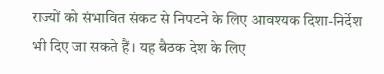राज्यों को संभावित संकट से निपटने के लिए आवश्यक दिशा-निर्देश भी दिए जा सकते हैं। यह बैठक देश के लिए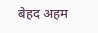बेहद अहम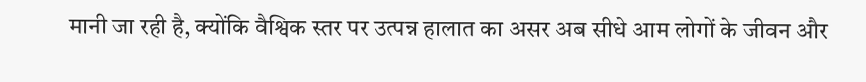मानी जा रही है, क्योंकि वैश्विक स्तर पर उत्पन्न हालात का असर अब सीधे आम लोगों के जीवन और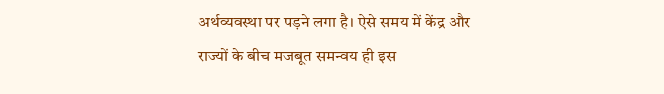अर्थव्यवस्था पर पड़ने लगा है। ऐसे समय में केंद्र और राज्यों के बीच मजबूत समन्वय ही इस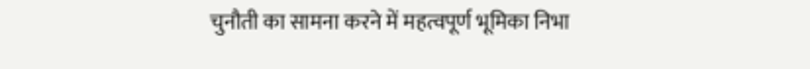चुनौती का सामना करने में महत्वपूर्ण भूमिका निभा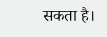सकता है।